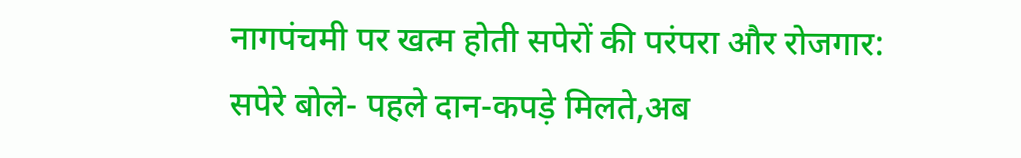नागपंचमी पर खत्म होती सपेरों की परंपरा और रोजगार: सपेरे बोले- पहले दान-कपड़े मिलते,अब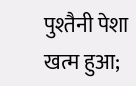पुश्तैनी पेशा खत्म हुआ;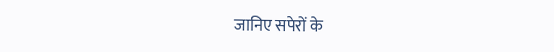जानिए सपेरों के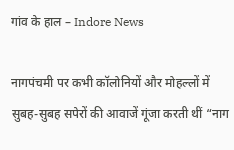गांव के हाल – Indore News

नागपंचमी पर कभी कॉलोनियों और मोहल्लों में सुबह-सुबह सपेरों की आवाजें गूंजा करती थीं “नाग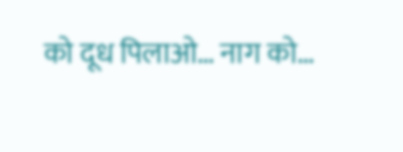को दूध पिलाओ… नाग को…